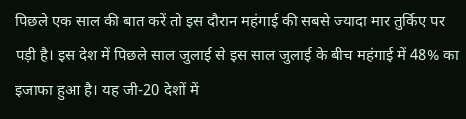पिछले एक साल की बात करें तो इस दौरान महंगाई की सबसे ज्यादा मार तुर्किए पर पड़ी है। इस देश में पिछले साल जुलाई से इस साल जुलाई के बीच महंगाई में 48% का इजाफा हुआ है। यह जी-20 देशों में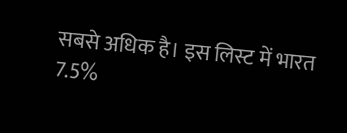सबसे अधिक है। इस लिस्ट में भारत 7.5%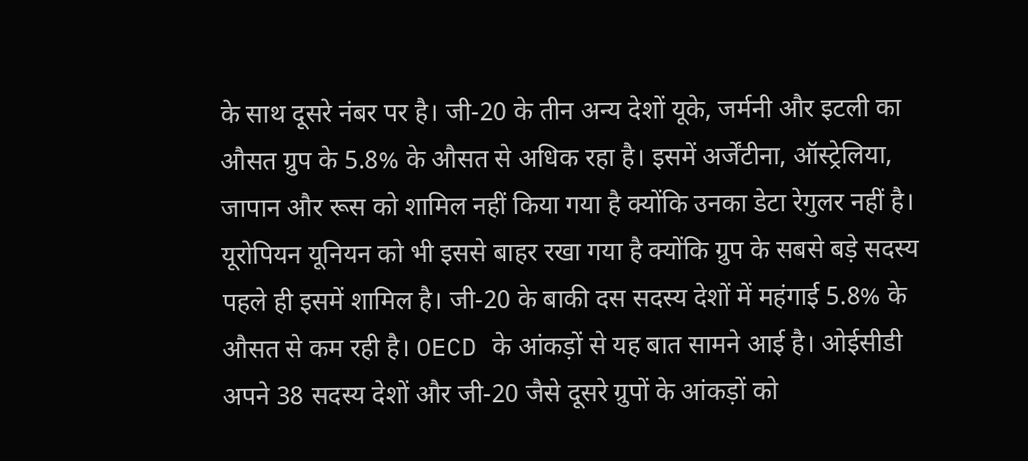के साथ दूसरे नंबर पर है। जी-20 के तीन अन्य देशों यूके, जर्मनी और इटली का औसत ग्रुप के 5.8% के औसत से अधिक रहा है। इसमें अर्जेंटीना, ऑस्ट्रेलिया, जापान और रूस को शामिल नहीं किया गया है क्योंकि उनका डेटा रेगुलर नहीं है। यूरोपियन यूनियन को भी इससे बाहर रखा गया है क्योंकि ग्रुप के सबसे बड़े सदस्य पहले ही इसमें शामिल है। जी-20 के बाकी दस सदस्य देशों में महंगाई 5.8% के औसत से कम रही है। OECD के आंकड़ों से यह बात सामने आई है। ओईसीडी अपने 38 सदस्य देशों और जी-20 जैसे दूसरे ग्रुपों के आंकड़ों को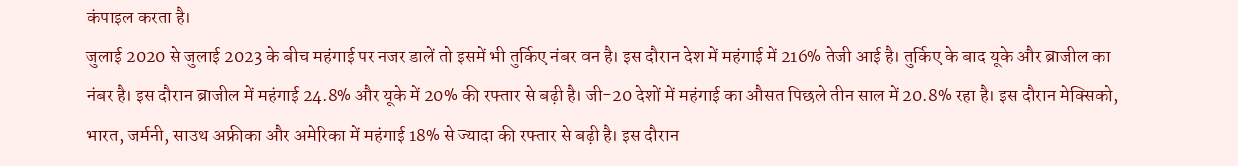कंपाइल करता है।
जुलाई 2020 से जुलाई 2023 के बीच महंगाई पर नजर डालें तो इसमें भी तुर्किए नंबर वन है। इस दौरान देश में महंगाई में 216% तेजी आई है। तुर्किए के बाद यूके और ब्राजील का नंबर है। इस दौरान ब्राजील में महंगाई 24.8% और यूके में 20% की रफ्तार से बढ़ी है। जी-20 देशों में महंगाई का औसत पिछले तीन साल में 20.8% रहा है। इस दौरान मेक्सिको, भारत, जर्मनी, साउथ अफ्रीका और अमेरिका में महंगाई 18% से ज्यादा की रफ्तार से बढ़ी है। इस दौरान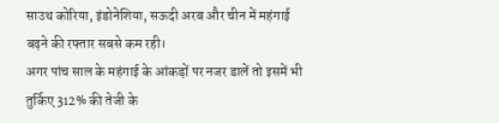साउथ कोरिया, इंडोनेशिया, सऊदी अरब और चीन में महंगाई बढ़ने की रफ्तार सबसे कम रही।
अगर पांच साल के महंगाई के आंकड़ों पर नजर डालें तो इसमें भी तुर्किए 312% की तेजी के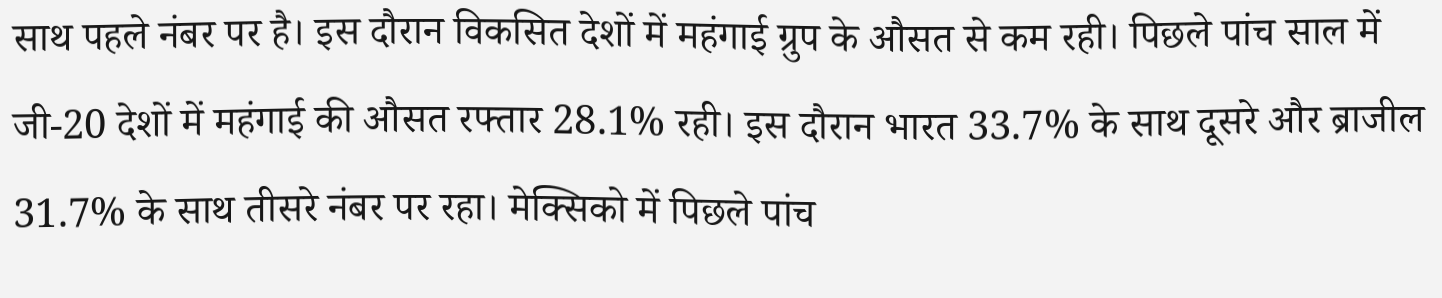साथ पहले नंबर पर है। इस दौरान विकसित देशों में महंगाई ग्रुप के औसत से कम रही। पिछले पांच साल में जी-20 देशों में महंगाई की औसत रफ्तार 28.1% रही। इस दौरान भारत 33.7% के साथ दूसरे और ब्राजील 31.7% के साथ तीसरे नंबर पर रहा। मेक्सिको में पिछले पांच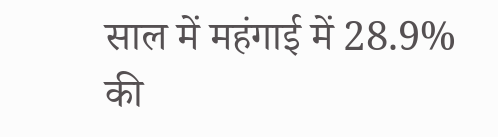साल में महंगाई में 28.9% की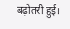बढ़ोतरी हुई।